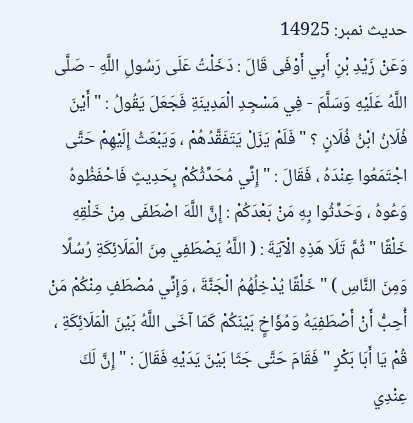حدیث نمبر: 14925
وَعَنْ زَيْدِ بْنِ أَبِي أَوْفَى قَالَ : دَخَلْتُ عَلَى رَسُولِ اللَّهِ - صَلَّى اللَّهُ عَلَيْهِ وَسَلَّمَ - فِي مَسْجِدِ الْمَدِينَةِ فَجَعَلَ يَقُولُ : " أَيْنَ فُلَانُ ابْنُ فُلَانٍ ؟ " فَلَمْ يَزَلْ يَتَفَقَّدُهُمْ ، وَيَبْعَثُ إِلَيْهِمْ حَتَّى اجْتَمَعُوا عِنْدَهُ ، فَقَالَ : " إِنِّي مُحَدِّثُكُمْ بِحَدِيثٍ فَاحْفَظُوهُ وَعُوهُ ، وَحَدِّثُوا بِهِ مَنْ بَعْدَكُمْ : إِنَّ اللَّهَ اصْطَفَى مِنْ خَلْقِهِ خَلْقًا " ثُمَّ تَلَا هَذِهِ الْآيَةَ : ( اللَّهُ يَصْطَفِي مِنَ الْمَلَائِكَةِ رُسُلًا وَمِنَ النَّاسِ ) " خَلْقًا يُدْخِلُهُمُ الْجَنَّةَ ، وَإِنِّي مُصْطَفٍ مِنْكُمْ مَنْ أُحِبُّ أَنْ أَصْطَفِيَهُ وَمُؤَاخٍِ بَيْنَكُمْ كَمَا آخَى اللَّهُ بَيْنَ الْمَلَائِكَةِ ، قُمْ يَا أَبَا بَكْرٍ " فَقَامَ حَتَّى جَثَا بَيْنَ يَدَيْهِ فَقَالَ : " إِنَّ لَكَ عِنْدِي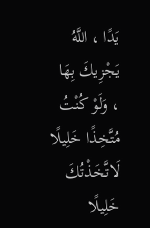يَدًا ، اللَّهُ يَجْزِيكَ بِهَا ، وَلَوْ كُنْتُ مُتَّخِذًا خَلِيلًا لَاتَّخَذْتُكَ خَلِيلًا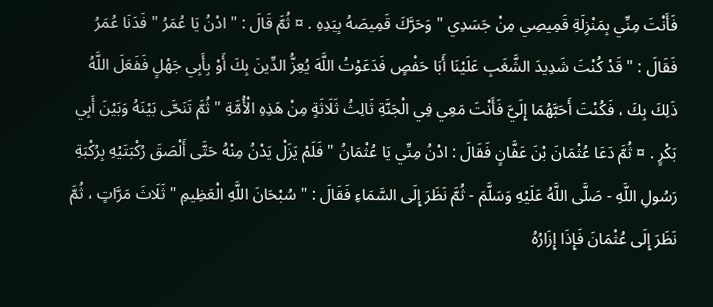فَأَنْتَ مِنِّي بِمَنْزِلَةِ قَمِيصِي مِنْ جَسَدِي " وَحَرَّكَ قَمِيصَهُ بِيَدِهِ . ¤ ثُمَّ قَالَ : " ادْنُ يَا عُمَرُ " فَدَنَا عُمَرُ فَقَالَ : " قَدْ كُنْتَ شَدِيدَ الشَّغَبِ عَلَيْنَا أَبَا حَفْصٍ فَدَعَوْتُ اللَّهَ يُعِزُّ الدِّينَ بِكَ أَوْ بِأَبِي جَهْلٍ فَفَعَلَ اللَّهُ ذَلِكَ بِكَ ، فَكُنْتَ أَحَبَّهُمَا إِلَيَّ فَأَنْتَ مَعِي فِي الْجَنَّةِ ثَالِثُ ثَلَاثَةٍ مِنْ هَذِهِ الْأُمَّةِ " ثُمَّ تَنَحَّى بَيْنَهُ وَبَيْنَ أَبِي بَكْرٍ . ¤ ثُمَّ دَعَا عُثْمَانَ بْنَ عَفَّانٍ فَقَالَ : ادْنُ مِنِّي يَا عُثْمَانُ " فَلَمْ يَزَلْ يَدْنُ مِنْهُ حَتَّى أَلْصَقَ رُكْبَتَيْهِ بِرُكْبَةِ رَسُولِ اللَّهِ - صَلَّى اللَّهُ عَلَيْهِ وَسَلَّمَ - ثُمَّ نَظَرَ إِلَى السَّمَاءِ فَقَالَ : " سُبْحَانَ اللَّهِ الْعَظِيمِ " ثَلَاثَ مَرَّاتٍ ، ثُمَّ نَظَرَ إِلَى عُثْمَانَ فَإِذَا إِزَارُهُ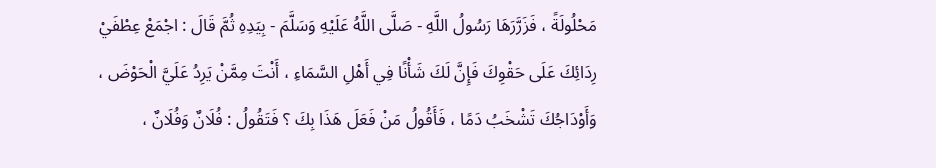مَحْلُولَةً ، فَزَرَّرَهَا رَسُولُ اللَّهِ - صَلَّى اللَّهُ عَلَيْهِ وَسَلَّمَ - بِيَدِهِ ثُمَّ قَالَ : اجْمَعْ عِطْفَيْ رِدَائِكَ عَلَى حَقْوِكَ فَإِنَّ لَكَ شَأْنًا فِي أَهْلِ السَّمَاءِ ، أَنْتَ مِمَّنْ يَرِدُ عَلَيَّ الْحَوْضَ ، وَأَوْدَاجُكَ تَشْخَبُ دَمًا ، فَأَقُولُ مَنْ فَعَلَ هَذَا بِكَ ؟ فَتَقُولُ : فُلَانٌ وَفُلَانٌ ،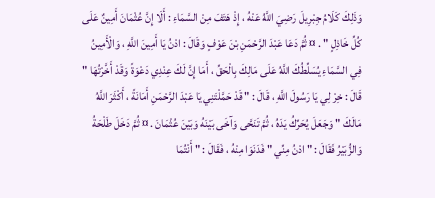وَذَلِكَ كَلَامُ جِبْرِيلَ رَضِيَ اللَّهُ عَنْهُ ، إِذْ هَتَفَ مِنْ السَّمَاءِ : أَلَا إِنَّ عُثْمَانَ أَمِينٌ عَلَى كُلِّ خَاذِلٍ " . ¤ ثُمَّ دَعَا عَبْدَ الرَّحْمَنِ بْنَ عَوْفٍ وَقَالَ : ادْنُ يَا أَمِينَ اللَّهِ ، وَالْأَمِينُ فِي السَّمَاءِ يُسَلِّطُكَ اللَّهُ عَلَى مَالِكَ بِالْحَقِّ ، أَمَا إِنَّ لَكَ عِنْدِي دَعْوَةً وَقَدْ أَخَّرْتُهَا " قَالَ : خِرْ لِي يَا رَسُولَ اللَّهِ ، قَالَ : " قَدْ حَمَّلْتَنِي يَا عَبْدَ الرَّحْمَنِ أَمَانَةً ، أَكْثَرَ اللَّهُ مَالَكَ " وَجَعَلَ يُحَرِّكُ يَدَهُ ، ثُمَّ تَنَحَّى وَآخَى بَيْنَهُ وَبَيْنَ عُثْمَانَ . ¤ ثُمَّ دَخَلَ طَلْحَةُ وَالزُّبَيْرُ فَقَالَ : " ادْنُ مِنِّي " فَدَنَوَا مِنْهُ ، فَقَالَ : " أَنْتُمَا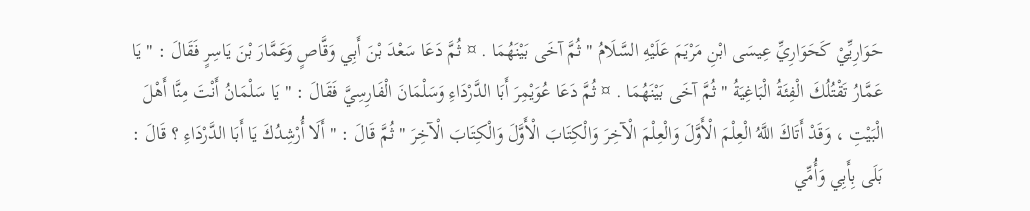حَوَارِيِّيْ كَحَوَارِيِّ عِيسَى ابْنِ مَرْيَمَ عَلَيْهِ السَّلَامُ " ثُمَّ آخَى بَيْنَهُمَا . ¤ ثُمَّ دَعَا سَعْدَ بْنَ أَبِي وَقَّاصٍ وَعَمَّارَ بْنَ يَاسِرٍ فَقَالَ : " يَا عَمَّارُ تَقْتُلُكَ الْفِئَةُ الْبَاغِيَةُ " ثُمَّ آخَى بَيْنَهُمَا . ¤ ثُمَّ دَعَا عُوَيْمِرَ أَبَا الدَّرْدَاءِ وَسَلْمَانَ الْفَارِسِيَّ فَقَالَ : " يَا سَلْمَانُ أَنْتَ مِنَّا أَهْلَ الْبَيْتِ ، وَقَدْ أَتَاكَ اللَّهُ الْعِلْمَ الْأَوَّلَ وَالْعِلْمَ الْآخِرَ وَالْكِتَابَ الْأَوَّلَ وَالْكِتَابَ الْآخِرَ " ثُمَّ قَالَ : " أَلَا أُرْشِدُكَ يَا أَبَا الدَّرْدَاءِ ؟ قَالَ : بَلَى بِأَبِي وَأُمِّي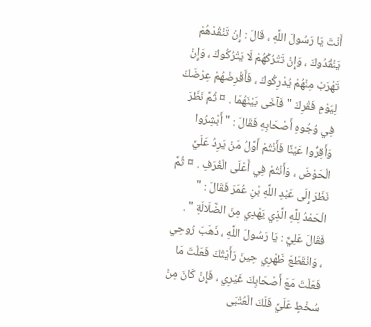أَنْتَ يَا رَسُولَ اللَّهِ ، قَالَ : إِنْ تَنْقُدْهُمْ يَنْقُدُوكَ ، وَإِنْ تَتْرُكْهُمْ لَا يَتْرُكُوكَ ، وَإِنْ تَهْرَبْ مِنْهُمْ يُدْرِكُوكَ ، فَأَقْرِضْهُمْ عِرْضَكَ لِيَوْمِ فَقْرِكَ " فَآخَى بَيْنَهُمَا . ¤ ثُمَّ نَظَرَ فِي وُجُوهِ أَصْحَابِهِ فَقَالَ : " أَبْشِرُوا وَأَقِرُّوا عَيْنًا فَأَنْتُمْ أَوَّلُ مَنْ يَرِدُ عَلَيَّ الْحَوْضَ ، وَأَنْتُمْ فِي أَعْلَى الْغُرَفِ . ¤ ثُمَّ نَظَرَ إِلَى عَبْدِ اللَّهِ بْنِ عُمَرَ فَقَالَ : " الْحَمْدُ لِلَّهِ الَّذِي يَهْدِي مِنَ الضَّلَالَةِ " . فَقَالَ عَلِيٌّ : يَا رَسُولَ اللَّهِ ، ذَهَبَ رُوحِي ، وَانْقَطَعَ ظَهْرِي حِينَ رَأَيْتُكَ فَعَلْتَ مَا فَعَلْتَ مَعَ أَصْحَابِكَ غَيْرِي ، فَإِنْ كَانَ مِنْ سُخْطٍ عَلَيَّ فَلَكَ الْعُتْبَى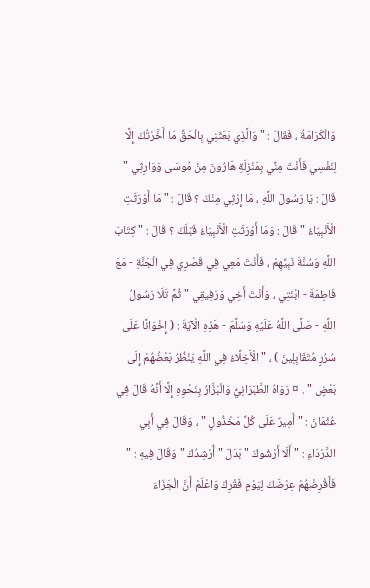وَالْكَرَامَةُ ، فَقَالَ : " وَالَّذِي بَعَثَنِي بِالْحَقِّ مَا أَخَّرْتُكَ إِلَّا لِنَفْسِي فَأَنْتَ مِنِّي بِمَنْزِلَةِ هَارُونَ مِنْ مُوسَى وَوَارِثِي " قَالَ : يَا رَسُولَ اللَّهِ ، مَا إِرْثِي مِنْكَ ؟ قَالَ : " مَا أَوْرَثَتِ الْأَنْبِيَاءُ " قَالَ : وَمَا أَوْرَثَتِ الْأَنْبِيَاءُ قَبْلَكَ ؟ قَالَ : " كِتَابَ اللَّهِ وَسُنَّةَ نَبِيِّهِمْ ، فَأَنْتَ مَعِي فِي قَصْرِي فِي الْجَنَّةِ - مَعَ فَاطِمَةَ - ابْنَتِي ، وَأَنْتَ أَخِي وَرَفِيقِي " ثُمَّ تَلَا رَسُولُ اللَّهِ - صَلَّى اللَّهُ عَلَيْهِ وَسَلَّمَ - هَذِهِ الْآيَةَ : ( إِخْوَانًا عَلَى سُرُرٍ مُتَقَابِلِينَ ) ، " الْأَخِلَّاءُ فِي اللَّهِ يَنْظُرُ بَعْضُهُمْ إِلَى بَعْضٍ " . ¤ رَوَاهُ الطَّبَرَانِيُّ وَالْبَزَّارُ بِنَحْوِهِ إِلَّا أَنَّهُ قَالَ فِي عُثْمَانَ : " أَمِيرٌ عَلَى كُلِّ مَخْذُولٍ " ، وَقَالَ فِي أَبِي الدَّرْدَاءِ : " أَلَا أَرْشُوكَ " بَدَلَ " أُرْشِدُكَ " وَقَالَ فِيهِ : " فَأَقْرِضْهُمْ عِرْضَكَ لِيَوْمِ فَقْرِكَ وَاعْلَمْ أَنَّ الْجَزَاءَ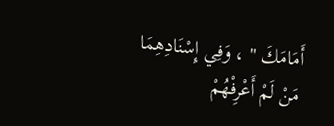أَمَامَكَ " ، وَفِي إِسْنَادِهِمَا مَنْ لَمْ أَعْرِفْهُمْ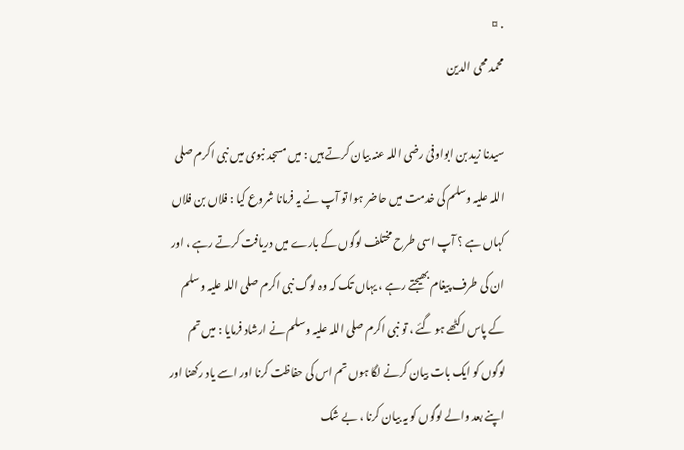. ¤
محمد محی الدین

سیدنا زید بن ابواوفیٰ رضی اللہ عنہ بیان کرتے ہیں : میں مسجد نبوی میں نبی اکرم صلی اللہ علیہ وسلم کی خدمت میں حاضر ہوا تو آپ نے یہ فرمانا شروع کیا : فلاں بن فلاں کہاں ہے ؟ آپ اسی طرح مختلف لوگوں کے بارے میں دریافت کرتے رہے ، اور ان کی طرف پیغام بھیجتے رہے ، یہاں تک کہ وہ لوگ نبی اکرم صلی اللہ علیہ وسلم کے پاس اکٹھے ہو گئے ، تو نبی اکرم صلی اللہ علیہ وسلم نے ارشاد فرمایا : میں تم لوگوں کو ایک بات بیان کرنے لگا ہوں تم اس کی حفاظت کرنا اور اسے یاد رکھنا اور اپنے بعد والے لوگوں کو یہ بیان کرنا ، بے شک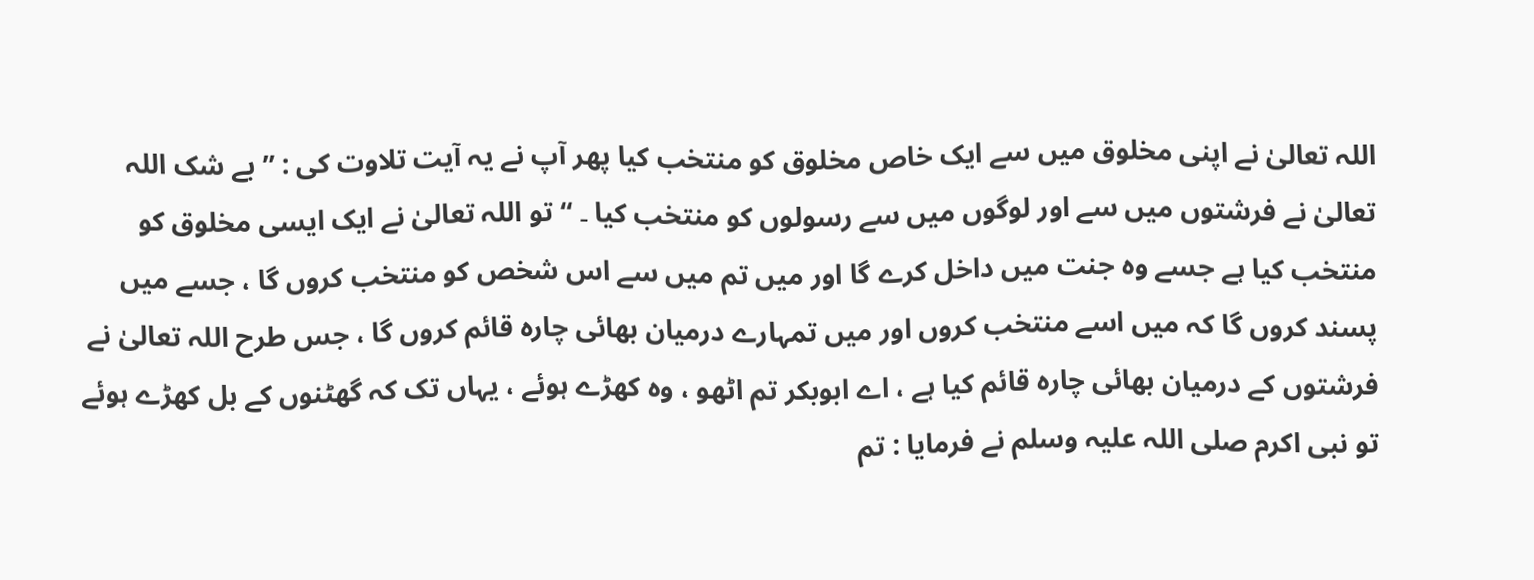اللہ تعالیٰ نے اپنی مخلوق میں سے ایک خاص مخلوق کو منتخب کیا پھر آپ نے یہ آیت تلاوت کی : ” بے شک اللہ تعالیٰ نے فرشتوں میں سے اور لوگوں میں سے رسولوں کو منتخب کیا ۔ “ تو اللہ تعالیٰ نے ایک ایسی مخلوق کو منتخب کیا ہے جسے وہ جنت میں داخل کرے گا اور میں تم میں سے اس شخص کو منتخب کروں گا ، جسے میں پسند کروں گا کہ میں اسے منتخب کروں اور میں تمہارے درمیان بھائی چارہ قائم کروں گا ، جس طرح اللہ تعالیٰ نے فرشتوں کے درمیان بھائی چارہ قائم کیا ہے ، اے ابوبکر تم اٹھو ، وہ کھڑے ہوئے ، یہاں تک کہ گھٹنوں کے بل کھڑے ہوئے تو نبی اکرم صلی اللہ علیہ وسلم نے فرمایا : تم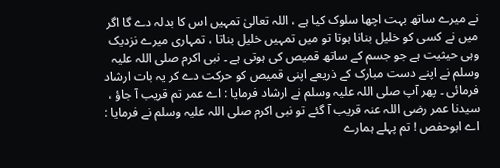نے میرے ساتھ بہت اچھا سلوک کیا ہے ، اللہ تعالیٰ تمہیں اس کا بدلہ دے گا اگر میں نے کسی کو خلیل بنانا ہوتا تو میں تمہیں خلیل بناتا ، تمہاری میرے نزدیک وہی حیثیت ہے جو جسم کے ساتھ قمیص کی ہوتی ہے ۔ نبی اکرم صلی اللہ علیہ وسلم نے اپنے دست مبارک کے ذریعے اپنی قمیص کو حرکت دے کر یہ بات ارشاد فرمائی ۔ پھر آپ صلی اللہ علیہ وسلم نے ارشاد فرمایا : اے عمر تم قریب آ جاؤ ، سیدنا عمر رضی اللہ عنہ قریب آ گئے تو نبی اکرم صلی اللہ علیہ وسلم نے فرمایا : اے ابوحفص ! تم پہلے ہمارے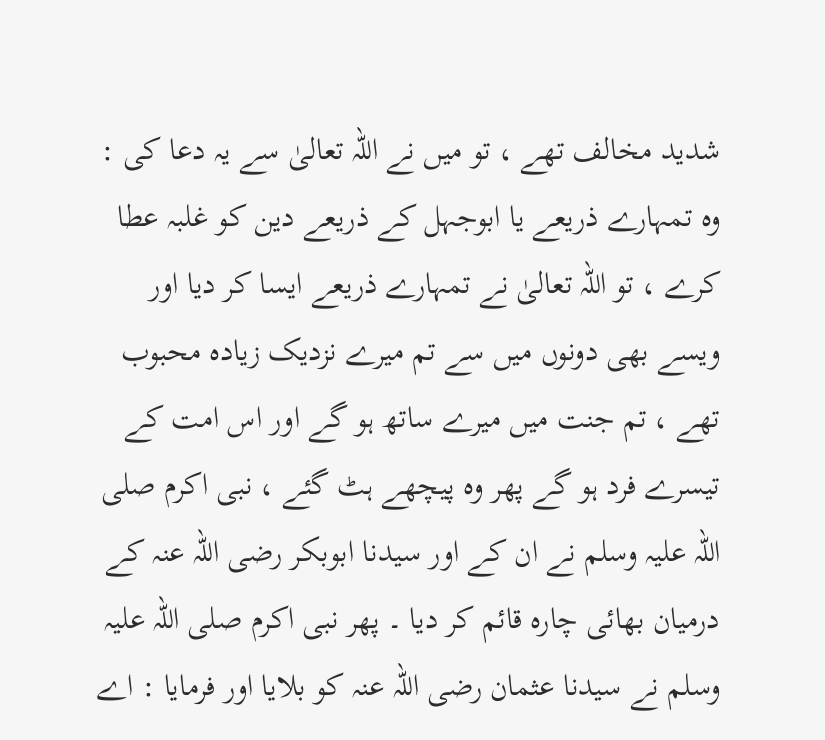شدید مخالف تھے ، تو میں نے اللہ تعالیٰ سے یہ دعا کی : وہ تمہارے ذریعے یا ابوجہل کے ذریعے دین کو غلبہ عطا کرے ، تو اللہ تعالیٰ نے تمہارے ذریعے ایسا کر دیا اور ویسے بھی دونوں میں سے تم میرے نزدیک زیادہ محبوب تھے ، تم جنت میں میرے ساتھ ہو گے اور اس امت کے تیسرے فرد ہو گے پھر وہ پیچھے ہٹ گئے ، نبی اکرم صلی اللہ علیہ وسلم نے ان کے اور سیدنا ابوبکر رضی اللہ عنہ کے درمیان بھائی چارہ قائم کر دیا ۔ پھر نبی اکرم صلی اللہ علیہ وسلم نے سیدنا عثمان رضی اللہ عنہ کو بلایا اور فرمایا : اے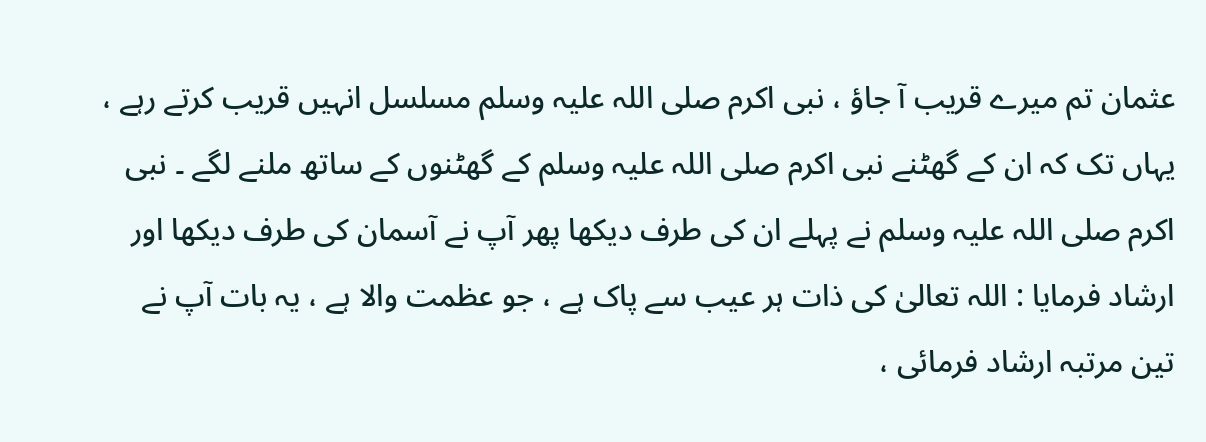عثمان تم میرے قریب آ جاؤ ، نبی اکرم صلی اللہ علیہ وسلم مسلسل انہیں قریب کرتے رہے ، یہاں تک کہ ان کے گھٹنے نبی اکرم صلی اللہ علیہ وسلم کے گھٹنوں کے ساتھ ملنے لگے ۔ نبی اکرم صلی اللہ علیہ وسلم نے پہلے ان کی طرف دیکھا پھر آپ نے آسمان کی طرف دیکھا اور ارشاد فرمایا : اللہ تعالیٰ کی ذات ہر عیب سے پاک ہے ، جو عظمت والا ہے ، یہ بات آپ نے تین مرتبہ ارشاد فرمائی ،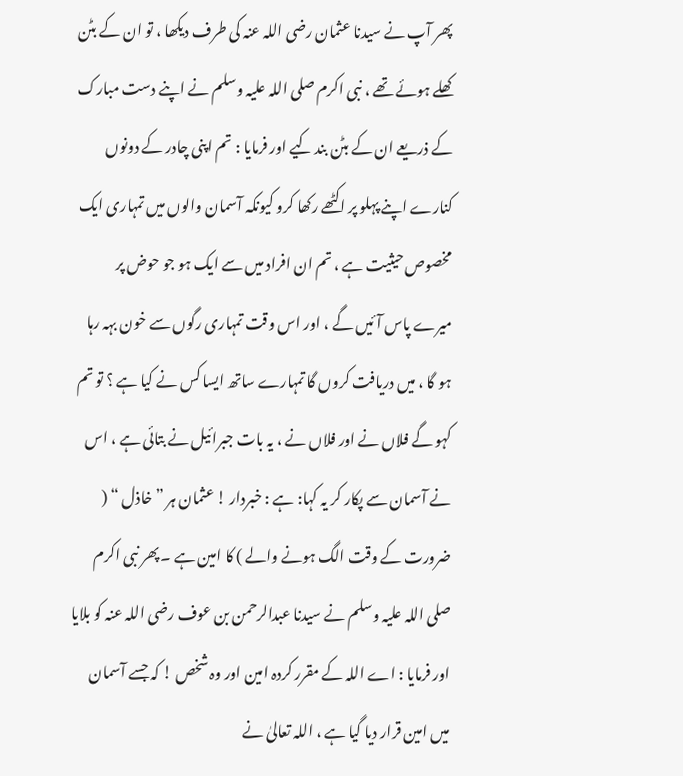پھر آپ نے سیدنا عثمان رضی اللہ عنہ کی طرف دیکھا ، تو ان کے بٹن کھلے ہوئے تھے ، نبی اکرم صلی اللہ علیہ وسلم نے اپنے دست مبارک کے ذریعے ان کے بٹن بند کیے اور فرمایا : تم اپنی چادر کے دونوں کنارے اپنے پہلو پر اکٹھے رکھا کرو کیونکہ آسمان والوں میں تمہاری ایک مخصوص حیثیت ہے ، تم ان افراد میں سے ایک ہو جو حوض پر میرے پاس آئیں گے ، اور اس وقت تمہاری رگوں سے خون بہہ رہا ہو گا ، میں دریافت کروں گا تمہارے ساتھ ایسا کس نے کیا ہے ؟ تو تم کہو گے فلاں نے اور فلاں نے ، یہ بات جبرائیل نے بتائی ہے ، اس نے آسمان سے پکار کر یہ کہا: ہے : خبردار ! عثمان ہر ” خاذل “ ( ضرورت کے وقت الگ ہونے والے ) کا امین ہے ۔ پھر نبی اکرم صلی اللہ علیہ وسلم نے سیدنا عبدالرحمن بن عوف رضی اللہ عنہ کو بلایا اور فرمایا : اے اللہ کے مقرر کردہ امین اور وہ شخص ! کہ جسے آسمان میں امین قرار دیا گیا ہے ، اللہ تعالیٰ نے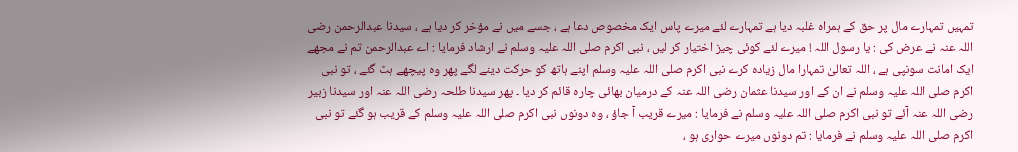تمہیں تمہارے مال پر حق کے ہمراہ غلبہ دیا ہے تمہارے لئے میرے پاس ایک مخصوص دعا ہے ، جسے میں نے مؤخر کر دیا ہے ، سیدنا عبدالرحمن رضی اللہ عنہ نے عرض کی : یا رسول اللہ ! میرے لئے کوئی چیز اختیار کر لیں ، نبی اکرم صلی اللہ علیہ وسلم نے ارشاد فرمایا : اے عبدالرحمن تم نے مجھے ایک امانت سونپی ہے ، اللہ تعالیٰ تمہارا مال زیادہ کرے نبی اکرم صلی اللہ علیہ وسلم اپنے ہاتھ کو حرکت دینے لگے پھر وہ پیچھے ہٹ گئے ، تو نبی اکرم صلی اللہ علیہ وسلم نے ان کے اور سیدنا عثمان رضی اللہ عنہ کے درمیان بھائی چارہ قائم کر دیا ۔ پھر سیدنا طلحہ رضی اللہ عنہ اور سیدنا زبیر رضی اللہ عنہ آئے تو نبی اکرم صلی اللہ علیہ وسلم نے فرمایا : میرے قریب آ جاؤ ، وہ دونوں نبی اکرم صلی اللہ علیہ وسلم کے قریب ہو گئے تو نبی اکرم صلی اللہ علیہ وسلم نے فرمایا : تم دونوں میرے حواری ہو ،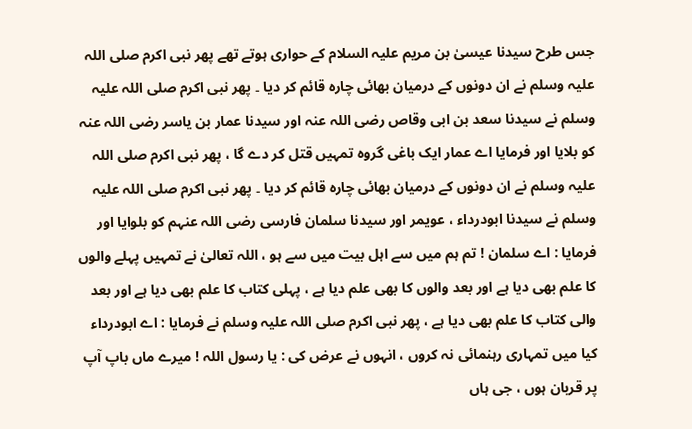جس طرح سیدنا عیسیٰ بن مریم علیہ السلام کے حواری ہوتے تھے پھر نبی اکرم صلی اللہ علیہ وسلم نے ان دونوں کے درمیان بھائی چارہ قائم کر دیا ۔ پھر نبی اکرم صلی اللہ علیہ وسلم نے سیدنا سعد بن ابی وقاص رضی اللہ عنہ اور سیدنا عمار بن یاسر رضی اللہ عنہ کو بلایا اور فرمایا اے عمار ایک باغی گروہ تمہیں قتل کر دے گا ، پھر نبی اکرم صلی اللہ علیہ وسلم نے ان دونوں کے درمیان بھائی چارہ قائم کر دیا ۔ پھر نبی اکرم صلی اللہ علیہ وسلم نے سیدنا ابودرداء ، عویمر اور سیدنا سلمان فارسی رضی اللہ عنہم کو بلوایا اور فرمایا : اے سلمان ! تم ہم میں سے اہل بیت میں سے ہو ، اللہ تعالیٰ نے تمہیں پہلے والوں کا علم بھی دیا ہے اور بعد والوں کا بھی علم دیا ہے ، پہلی کتاب کا علم بھی دیا ہے اور بعد والی کتاب کا علم بھی دیا ہے ، پھر نبی اکرم صلی اللہ علیہ وسلم نے فرمایا : اے ابودرداء کیا میں تمہاری رہنمائی نہ کروں ، انہوں نے عرض کی : یا رسول اللہ ! میرے ماں باپ آپ پر قربان ہوں ، جی ہاں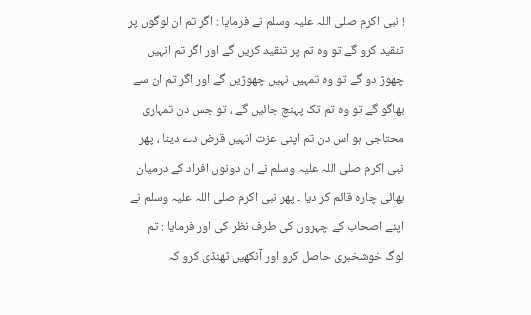! نبی اکرم صلی اللہ علیہ وسلم نے فرمایا : اگر تم ان لوگوں پر تنقید کرو گے تو وہ تم پر تنقید کریں گے اور اگر تم انہیں چھوڑ دو گے تو وہ تمہیں نہیں چھوڑیں گے اور اگر تم ان سے بھاگو گے تو وہ تم تک پہنچ جائیں گے ، تو جس دن تمہاری محتاجی ہو اس دن تم اپنی عزت انہیں قرض دے دینا ، پھر نبی اکرم صلی اللہ علیہ وسلم نے ان دونوں افراد کے درمیان بھائی چارہ قائم کر دیا ۔ پھر نبی اکرم صلی اللہ علیہ وسلم نے اپنے اصحاب کے چہروں کی طرف نظر کی اور فرمایا : تم لوگ خوشخبری حاصل کرو اور آنکھیں ٹھنڈی کرو کہ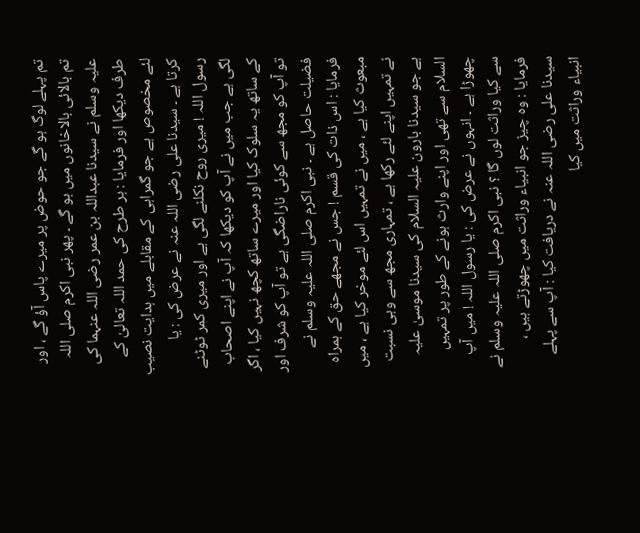تم پہلے لوگ ہو گے جو حوض پر میرے پاس آؤ گے ، اور تم بالائی بالاخانوں میں ہو گے ۔ پھر نبی اکرم صلی اللہ علیہ وسلم نے سیدنا عبداللہ بن عمر رضی اللہ عنہما کی طرف دیکھا اور فرمایا : ہر طرح کی حمد اللہ تعالیٰ کے لئے مخصوص ہے جو گمراہی کے مقابلے میں ہدایت نصیب کرتا ہے ۔ سیدنا علی رضی اللہ عنہ نے عرض کی : یا رسول اللہ ! میری روح نکلنے لگی ہے اور میری کمر ٹوٹنے لگی ہے جب میں نے آپ کو دیکھا کہ آپ نے اپنے اصحاب کے ساتھ یہ سلوک کیا اور میرے ساتھ کچھ نہیں کیا ، اگر تو آپ کو مجھ سے کوئی ناراضگی ہے تو آپ کو شرف اور فضیلت حاصل ہے ۔ نبی اکرم صلی اللہ علیہ وسلم نے فرمایا : اس ذات کی قسم ! جس نے مجھے حق کے ہمراہ مبعوث کیا ہے ، میں نے تمہیں اس لئے موخر کیا ہے ، میں نے تمہیں اپنے لئے رکھا ہے ، تمہاری مجھ سے وہی نسبت ہے جو سیدنا بارون علیہ السلام کی سیدنا موسیٰ علیہ السلام سے تھی اور اپنے وارث ہونے کے طور پر تمہیں چھوڑا ہے ۔ انہوں نے عرض کی : یا رسول اللہ ! میں آپ سے کیا وراثت لوں گا ؟ نبی اکرم صلی اللہ علیہ وسلم نے فرمایا : وہ چیز جو انبیاء وراثت میں چھوڑتے ہیں ، سیدنا علی رضی اللہ عنہ نے دریافت کیا : آپ سے پہلے انبیاء وراثت میں کیا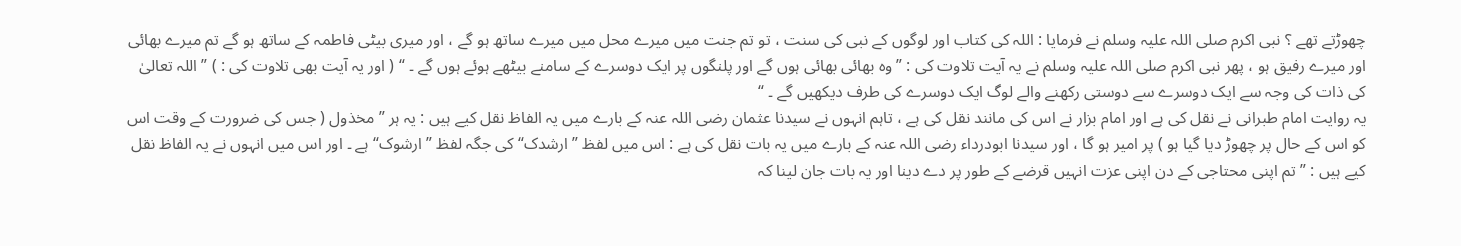چھوڑتے تھے ؟ نبی اکرم صلی اللہ علیہ وسلم نے فرمایا : اللہ کی کتاب اور لوگوں کے نبی کی سنت ، تو تم جنت میں میرے محل میں میرے ساتھ ہو گے ، اور میری بیٹی فاطمہ کے ساتھ ہو گے تم میرے بھائی اور میرے رفیق ہو ، پھر نبی اکرم صلی اللہ علیہ وسلم نے یہ آیت تلاوت کی : ” وہ بھائی بھائی ہوں گے اور پلنگوں پر ایک دوسرے کے سامنے بیٹھے ہوئے ہوں گے ۔ “ ( اور یہ آیت بھی تلاوت کی : ) ” اللہ تعالیٰ کی ذات کی وجہ سے ایک دوسرے سے دوستی رکھنے والے لوگ ایک دوسرے کی طرف دیکھیں گے ۔ “
یہ روایت امام طبرانی نے نقل کی ہے اور امام بزار نے اس کی مانند نقل کی ہے ، تاہم انہوں نے سیدنا عثمان رضی اللہ عنہ کے بارے میں یہ الفاظ نقل کیے ہیں : یہ ہر ” مخذول ( جس کی ضرورت کے وقت اس کو اس کے حال پر چھوڑ دیا گیا ہو ) پر امیر ہو گا ، اور سیدنا ابودرداء رضی اللہ عنہ کے بارے میں یہ بات نقل کی ہے : اس میں لفظ ” ارشدک“ کی جگہ لفظ ” ارشوک“ ہے ۔ اور اس میں انہوں نے یہ الفاظ نقل کیے ہیں : ” تم اپنی محتاجی کے دن اپنی عزت انہیں قرضے کے طور پر دے دینا اور یہ بات جان لینا کہ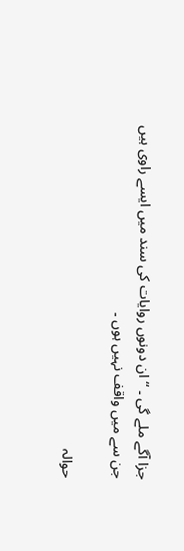جزا آگے ملے گی ۔ “ ان دونوں روایات کی سند میں ایسے راوی ہیں جن سے میں واقف نہیں ہوں ۔

حوالہ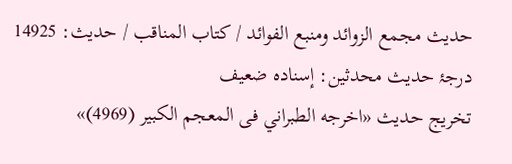حدیث مجمع الزوائد ومنبع الفوائد / كتاب المناقب / حدیث: 14925
درجۂ حدیث محدثین: إسنادہ ضعیف
تخریج حدیث «اخرجه الطبراني فى المعجم الكبير (4969)»